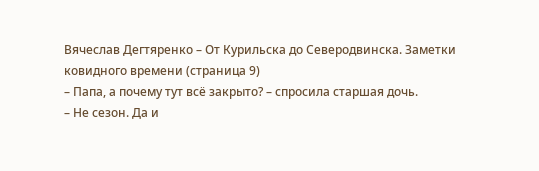Вячеслав Дегтяренко – От Курильска до Северодвинска. Заметки ковидного времени (страница 9)
– Папа, а почему тут всё закрыто? – спросила старшая дочь.
– Не сезон. Да и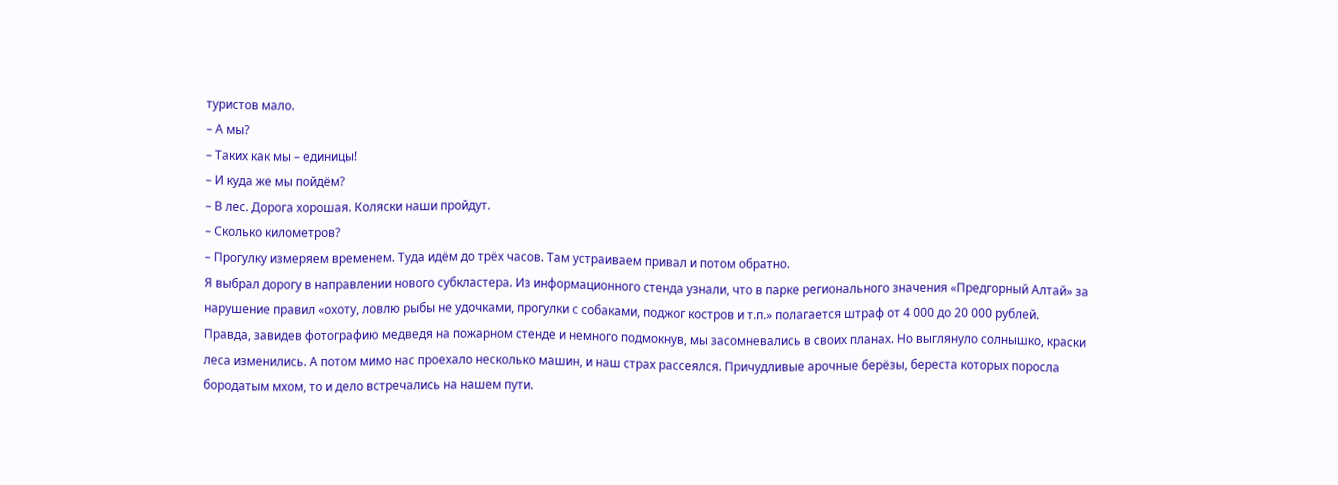туристов мало.
– А мы?
– Таких как мы – единицы!
– И куда же мы пойдём?
– В лес. Дорога хорошая. Коляски наши пройдут.
– Сколько километров?
– Прогулку измеряем временем. Туда идём до трёх часов. Там устраиваем привал и потом обратно.
Я выбрал дорогу в направлении нового субкластера. Из информационного стенда узнали, что в парке регионального значения «Предгорный Алтай» за нарушение правил «охоту, ловлю рыбы не удочками, прогулки с собаками, поджог костров и т.п.» полагается штраф от 4 000 до 20 000 рублей.
Правда, завидев фотографию медведя на пожарном стенде и немного подмокнув, мы засомневались в своих планах. Но выглянуло солнышко, краски леса изменились. А потом мимо нас проехало несколько машин, и наш страх рассеялся. Причудливые арочные берёзы, береста которых поросла бородатым мхом, то и дело встречались на нашем пути.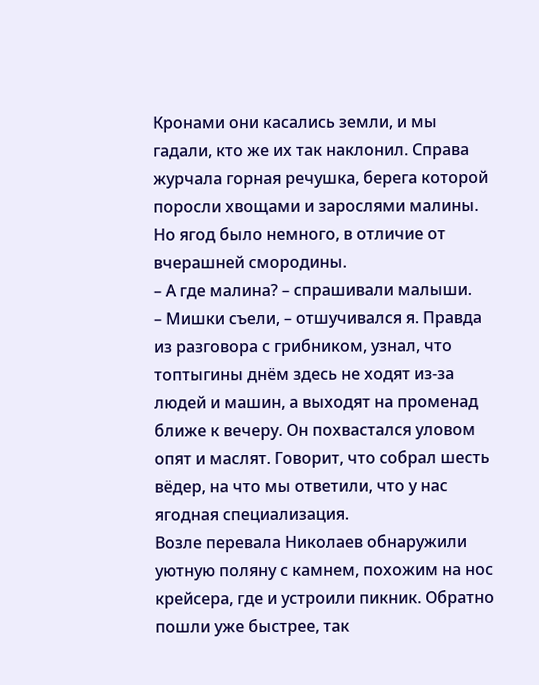Кронами они касались земли, и мы гадали, кто же их так наклонил. Справа журчала горная речушка, берега которой поросли хвощами и зарослями малины. Но ягод было немного, в отличие от вчерашней смородины.
– А где малина? – спрашивали малыши.
– Мишки съели, – отшучивался я. Правда из разговора с грибником, узнал, что топтыгины днём здесь не ходят из-за людей и машин, а выходят на променад ближе к вечеру. Он похвастался уловом опят и маслят. Говорит, что собрал шесть вёдер, на что мы ответили, что у нас ягодная специализация.
Возле перевала Николаев обнаружили уютную поляну с камнем, похожим на нос крейсера, где и устроили пикник. Обратно пошли уже быстрее, так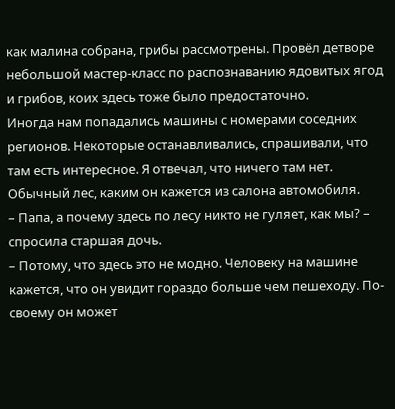как малина собрана, грибы рассмотрены. Провёл детворе небольшой мастер-класс по распознаванию ядовитых ягод и грибов, коих здесь тоже было предостаточно.
Иногда нам попадались машины с номерами соседних регионов. Некоторые останавливались, спрашивали, что там есть интересное. Я отвечал, что ничего там нет. Обычный лес, каким он кажется из салона автомобиля.
– Папа, а почему здесь по лесу никто не гуляет, как мы? – спросила старшая дочь.
– Потому, что здесь это не модно. Человеку на машине кажется, что он увидит гораздо больше чем пешеходу. По-своему он может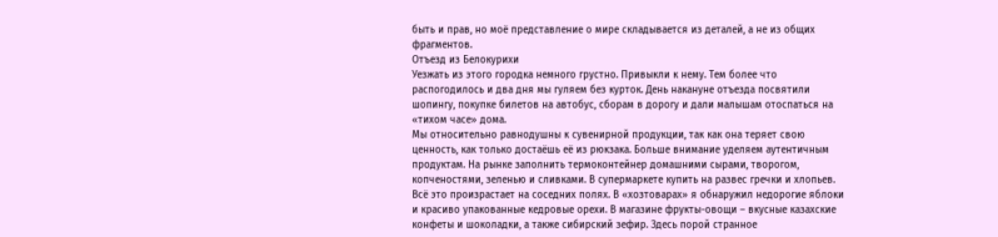быть и прав, но моё представление о мире складывается из деталей, а не из общих фрагментов.
Отъезд из Белокурихи
Уезжать из этого городка немного грустно. Привыкли к нему. Тем более что распогодилось и два дня мы гуляем без курток. День накануне отъезда посвятили шопингу, покупке билетов на автобус, сборам в дорогу и дали малышам отоспаться на «тихом часе» дома.
Мы относительно равнодушны к сувенирной продукции, так как она теряет свою ценность, как только достаёшь её из рюкзака. Больше внимание уделяем аутентичным продуктам. На рынке заполнить термоконтейнер домашними сырами, творогом, копченостями, зеленью и сливками. В супермаркете купить на развес гречки и хлопьев. Всё это произрастает на соседних полях. В «хозтоварах» я обнаружил недорогие яблоки и красиво упакованные кедровые орехи. В магазине фрукты-овощи – вкусные казахские конфеты и шоколадки, а также сибирский зефир. Здесь порой странное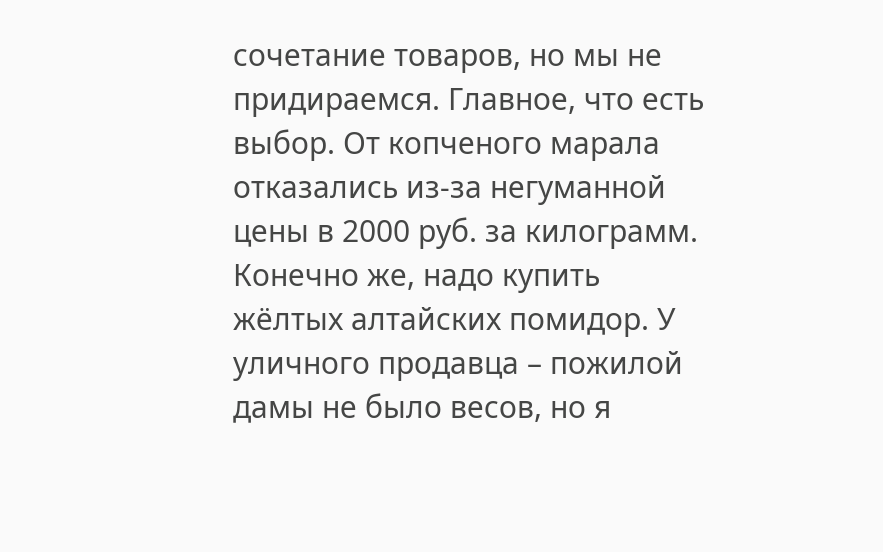сочетание товаров, но мы не придираемся. Главное, что есть выбор. От копченого марала отказались из-за негуманной цены в 2000 руб. за килограмм. Конечно же, надо купить жёлтых алтайских помидор. У уличного продавца – пожилой дамы не было весов, но я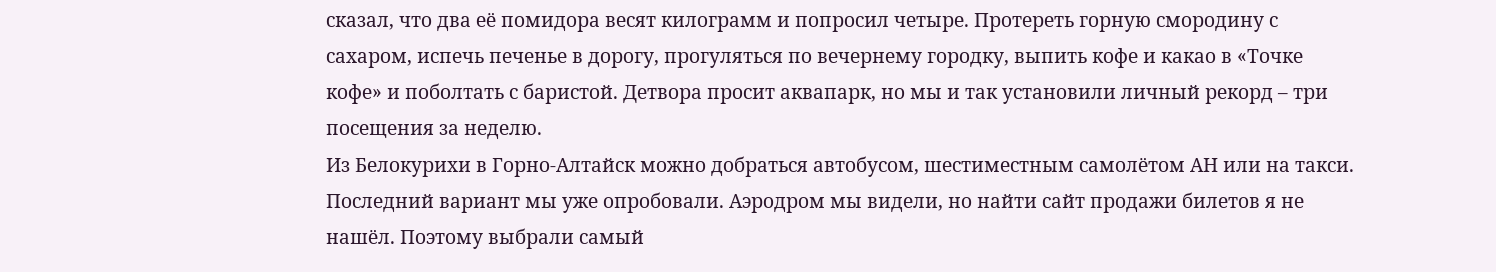сказал, что два её помидора весят килограмм и попросил четыре. Протереть горную смородину с сахаром, испечь печенье в дорогу, прогуляться по вечернему городку, выпить кофе и какао в «Точке кофе» и поболтать с баристой. Детвора просит аквапарк, но мы и так установили личный рекорд – три посещения за неделю.
Из Белокурихи в Горно-Алтайск можно добраться автобусом, шестиместным самолётом АН или на такси. Последний вариант мы уже опробовали. Аэродром мы видели, но найти сайт продажи билетов я не нашёл. Поэтому выбрали самый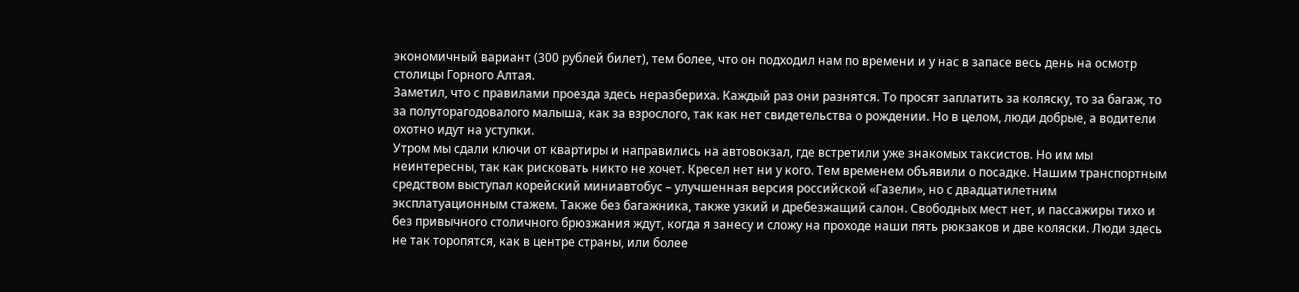экономичный вариант (300 рублей билет), тем более, что он подходил нам по времени и у нас в запасе весь день на осмотр столицы Горного Алтая.
Заметил, что с правилами проезда здесь неразбериха. Каждый раз они разнятся. То просят заплатить за коляску, то за багаж, то за полуторагодовалого малыша, как за взрослого, так как нет свидетельства о рождении. Но в целом, люди добрые, а водители охотно идут на уступки.
Утром мы сдали ключи от квартиры и направились на автовокзал, где встретили уже знакомых таксистов. Но им мы неинтересны, так как рисковать никто не хочет. Кресел нет ни у кого. Тем временем объявили о посадке. Нашим транспортным средством выступал корейский миниавтобус – улучшенная версия российской «Газели», но с двадцатилетним эксплатуационным стажем. Также без багажника, также узкий и дребезжащий салон. Свободных мест нет, и пассажиры тихо и без привычного столичного брюзжания ждут, когда я занесу и сложу на проходе наши пять рюкзаков и две коляски. Люди здесь не так торопятся, как в центре страны, или более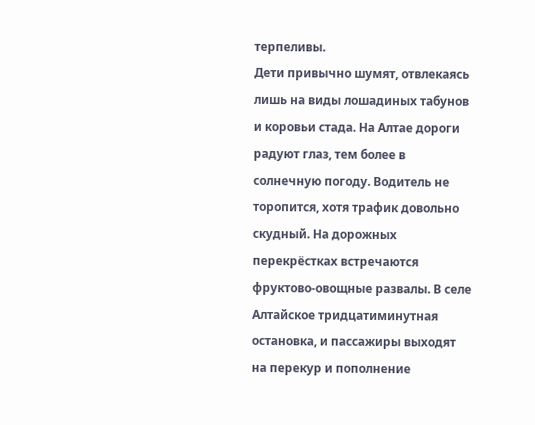терпеливы.
Дети привычно шумят, отвлекаясь лишь на виды лошадиных табунов и коровьи стада. На Алтае дороги радуют глаз, тем более в солнечную погоду. Водитель не торопится, хотя трафик довольно скудный. На дорожных перекрёстках встречаются фруктово-овощные развалы. В селе Алтайское тридцатиминутная остановка, и пассажиры выходят на перекур и пополнение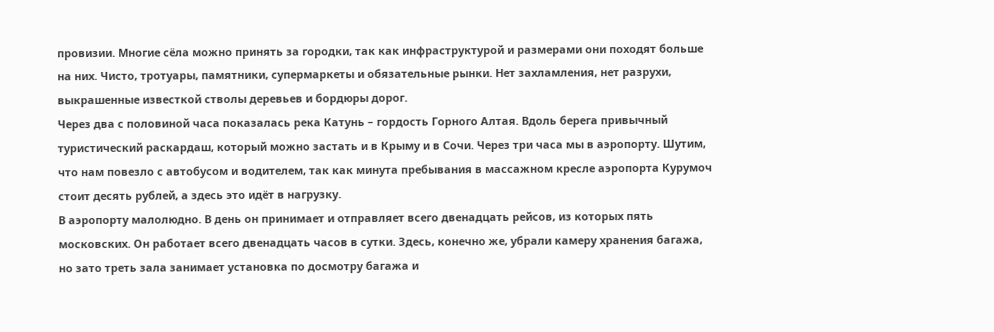провизии. Многие сёла можно принять за городки, так как инфраструктурой и размерами они походят больше на них. Чисто, тротуары, памятники, супермаркеты и обязательные рынки. Нет захламления, нет разрухи, выкрашенные известкой стволы деревьев и бордюры дорог.
Через два с половиной часа показалась река Катунь – гордость Горного Алтая. Вдоль берега привычный туристический раскардаш, который можно застать и в Крыму и в Сочи. Через три часа мы в аэропорту. Шутим, что нам повезло с автобусом и водителем, так как минута пребывания в массажном кресле аэропорта Курумоч стоит десять рублей, а здесь это идёт в нагрузку.
В аэропорту малолюдно. В день он принимает и отправляет всего двенадцать рейсов, из которых пять московских. Он работает всего двенадцать часов в сутки. Здесь, конечно же, убрали камеру хранения багажа, но зато треть зала занимает установка по досмотру багажа и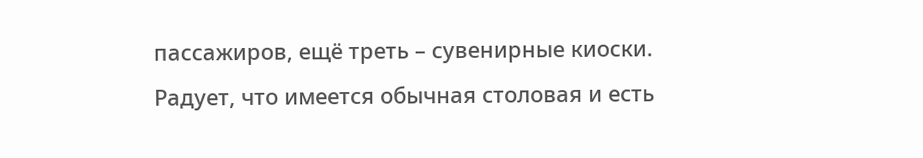пассажиров, ещё треть – сувенирные киоски. Радует, что имеется обычная столовая и есть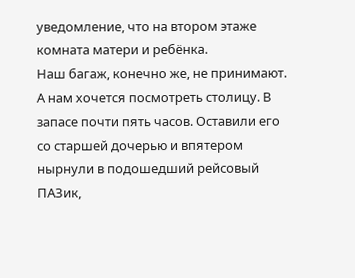уведомление, что на втором этаже комната матери и ребёнка.
Наш багаж, конечно же, не принимают. А нам хочется посмотреть столицу. В запасе почти пять часов. Оставили его со старшей дочерью и впятером нырнули в подошедший рейсовый ПАЗик,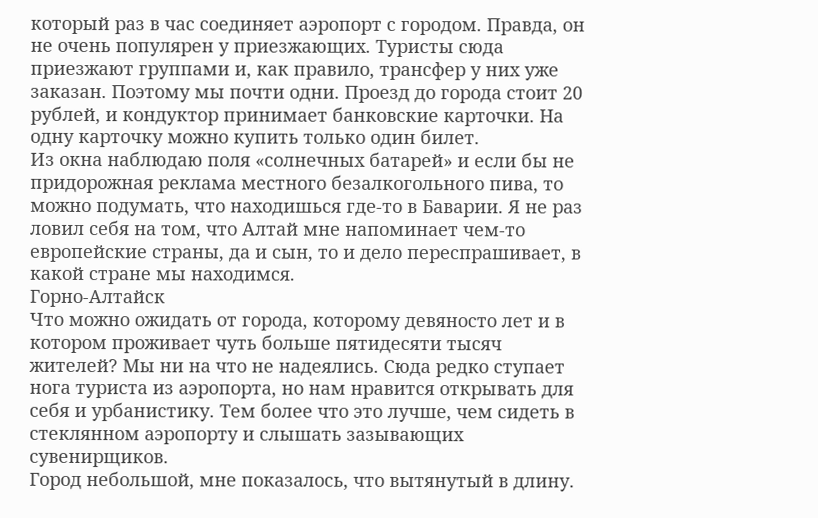который раз в час соединяет аэропорт с городом. Правда, он не очень популярен у приезжающих. Туристы сюда приезжают группами и, как правило, трансфер у них уже заказан. Поэтому мы почти одни. Проезд до города стоит 20 рублей, и кондуктор принимает банковские карточки. На одну карточку можно купить только один билет.
Из окна наблюдаю поля «солнечных батарей» и если бы не придорожная реклама местного безалкогольного пива, то можно подумать, что находишься где-то в Баварии. Я не раз ловил себя на том, что Алтай мне напоминает чем-то европейские страны, да и сын, то и дело переспрашивает, в какой стране мы находимся.
Горно-Алтайск
Что можно ожидать от города, которому девяносто лет и в котором проживает чуть больше пятидесяти тысяч жителей? Мы ни на что не надеялись. Сюда редко ступает нога туриста из аэропорта, но нам нравится открывать для себя и урбанистику. Тем более что это лучше, чем сидеть в стеклянном аэропорту и слышать зазывающих сувенирщиков.
Город небольшой, мне показалось, что вытянутый в длину.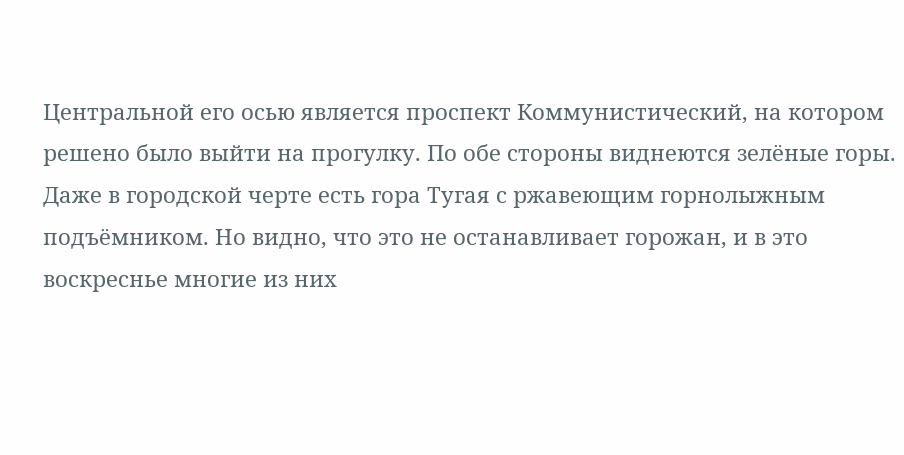Центральной его осью является проспект Коммунистический, на котором решено было выйти на прогулку. По обе стороны виднеются зелёные горы. Даже в городской черте есть гора Тугая с ржавеющим горнолыжным подъёмником. Но видно, что это не останавливает горожан, и в это воскреснье многие из них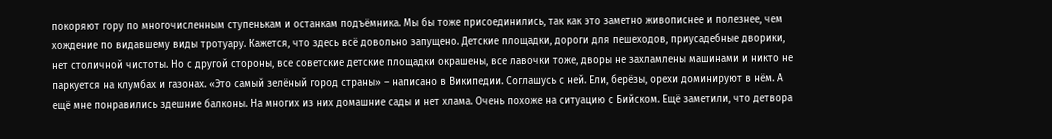покоряют гору по многочисленным ступенькам и останкам подъёмника. Мы бы тоже присоединились, так как это заметно живописнее и полезнее, чем хождение по видавшему виды тротуару. Кажется, что здесь всё довольно запущено. Детские площадки, дороги для пешеходов, приусадебные дворики, нет столичной чистоты. Но с другой стороны, все советские детские площадки окрашены, все лавочки тоже, дворы не захламлены машинами и никто не паркуется на клумбах и газонах. «Это самый зелёный город страны» – написано в Википедии. Соглашусь с ней. Ели, берёзы, орехи доминируют в нём. А ещё мне понравились здешние балконы. На многих из них домашние сады и нет хлама. Очень похоже на ситуацию с Бийском. Ещё заметили, что детвора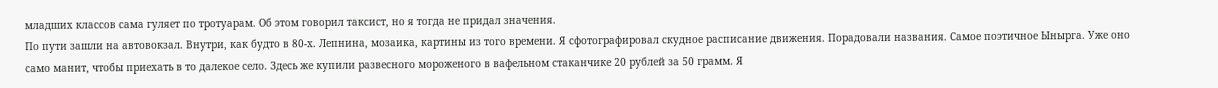младших классов сама гуляет по тротуарам. Об этом говорил таксист, но я тогда не придал значения.
По пути зашли на автовокзал. Внутри, как будто в 80-х. Лепнина, мозаика, картины из того времени. Я сфотографировал скудное расписание движения. Порадовали названия. Самое поэтичное Ынырга. Уже оно само манит, чтобы приехать в то далекое село. Здесь же купили развесного мороженого в вафельном стаканчике 20 рублей за 50 грамм. Я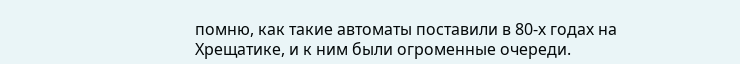помню, как такие автоматы поставили в 80-х годах на Хрещатике, и к ним были огроменные очереди.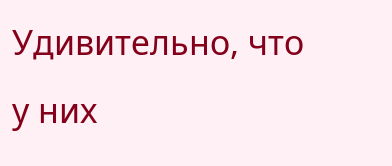Удивительно, что у них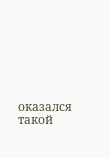оказался такой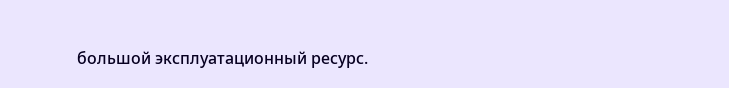большой эксплуатационный ресурс.